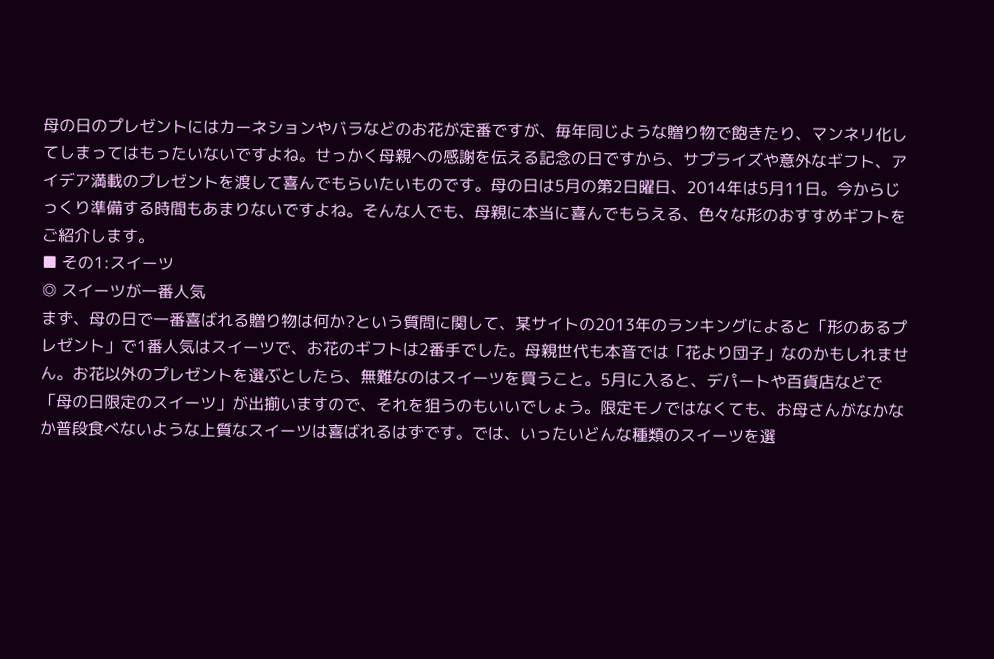母の日のプレゼントにはカーネションやバラなどのお花が定番ですが、毎年同じような贈り物で飽きたり、マンネリ化してしまってはもったいないですよね。せっかく母親への感謝を伝える記念の日ですから、サプライズや意外なギフト、アイデア満載のプレゼントを渡して喜んでもらいたいものです。母の日は5月の第2日曜日、2014年は5月11日。今からじっくり準備する時間もあまりないですよね。そんな人でも、母親に本当に喜んでもらえる、色々な形のおすすめギフトをご紹介します。
■ その1:スイーツ
◎ スイーツが一番人気
まず、母の日で一番喜ばれる贈り物は何か?という質問に関して、某サイトの2013年のランキングによると「形のあるプレゼント」で1番人気はスイーツで、お花のギフトは2番手でした。母親世代も本音では「花より団子」なのかもしれません。お花以外のプレゼントを選ぶとしたら、無難なのはスイーツを買うこと。5月に入ると、デパートや百貨店などで「母の日限定のスイーツ」が出揃いますので、それを狙うのもいいでしょう。限定モノではなくても、お母さんがなかなか普段食べないような上質なスイーツは喜ばれるはずです。では、いったいどんな種類のスイーツを選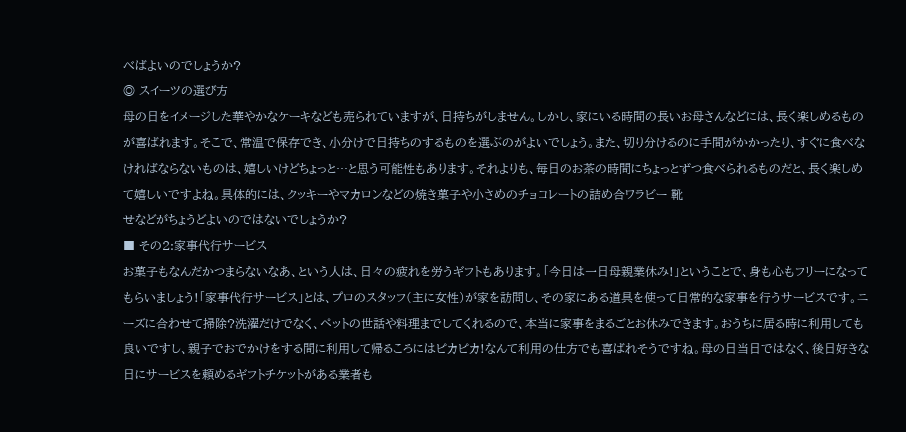べばよいのでしょうか?
◎ スイーツの選び方
母の日をイメージした華やかなケーキなども売られていますが、日持ちがしません。しかし、家にいる時間の長いお母さんなどには、長く楽しめるものが喜ばれます。そこで、常温で保存でき、小分けで日持ちのするものを選ぶのがよいでしょう。また、切り分けるのに手間がかかったり、すぐに食べなければならないものは、嬉しいけどちょっと…と思う可能性もあります。それよりも、毎日のお茶の時間にちょっとずつ食べられるものだと、長く楽しめて嬉しいですよね。具体的には、クッキーやマカロンなどの焼き菓子や小さめのチョコレートの詰め合ワラビー 靴
せなどがちょうどよいのではないでしょうか?
■ その2:家事代行サービス
お菓子もなんだかつまらないなあ、という人は、日々の疲れを労うギフトもあります。「今日は一日母親業休み!」ということで、身も心もフリーになってもらいましょう!「家事代行サービス」とは、プロのスタッフ(主に女性)が家を訪問し、その家にある道具を使って日常的な家事を行うサービスです。ニーズに合わせて掃除?洗濯だけでなく、ペットの世話や料理までしてくれるので、本当に家事をまるごとお休みできます。おうちに居る時に利用しても良いですし、親子でおでかけをする間に利用して帰るころにはピカピカ!なんて利用の仕方でも喜ばれそうですね。母の日当日ではなく、後日好きな日にサービスを頼めるギフトチケットがある業者も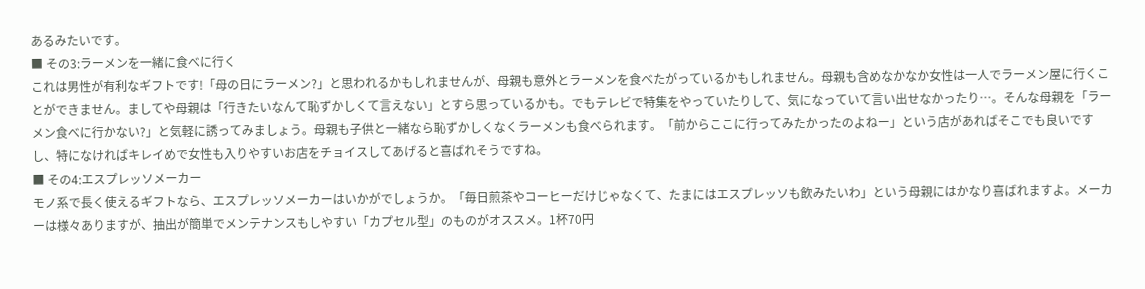あるみたいです。
■ その3:ラーメンを一緒に食べに行く
これは男性が有利なギフトです!「母の日にラーメン?」と思われるかもしれませんが、母親も意外とラーメンを食べたがっているかもしれません。母親も含めなかなか女性は一人でラーメン屋に行くことができません。ましてや母親は「行きたいなんて恥ずかしくて言えない」とすら思っているかも。でもテレビで特集をやっていたりして、気になっていて言い出せなかったり…。そんな母親を「ラーメン食べに行かない?」と気軽に誘ってみましょう。母親も子供と一緒なら恥ずかしくなくラーメンも食べられます。「前からここに行ってみたかったのよねー」という店があればそこでも良いですし、特になければキレイめで女性も入りやすいお店をチョイスしてあげると喜ばれそうですね。
■ その4:エスプレッソメーカー
モノ系で長く使えるギフトなら、エスプレッソメーカーはいかがでしょうか。「毎日煎茶やコーヒーだけじゃなくて、たまにはエスプレッソも飲みたいわ」という母親にはかなり喜ばれますよ。メーカーは様々ありますが、抽出が簡単でメンテナンスもしやすい「カプセル型」のものがオススメ。1杯70円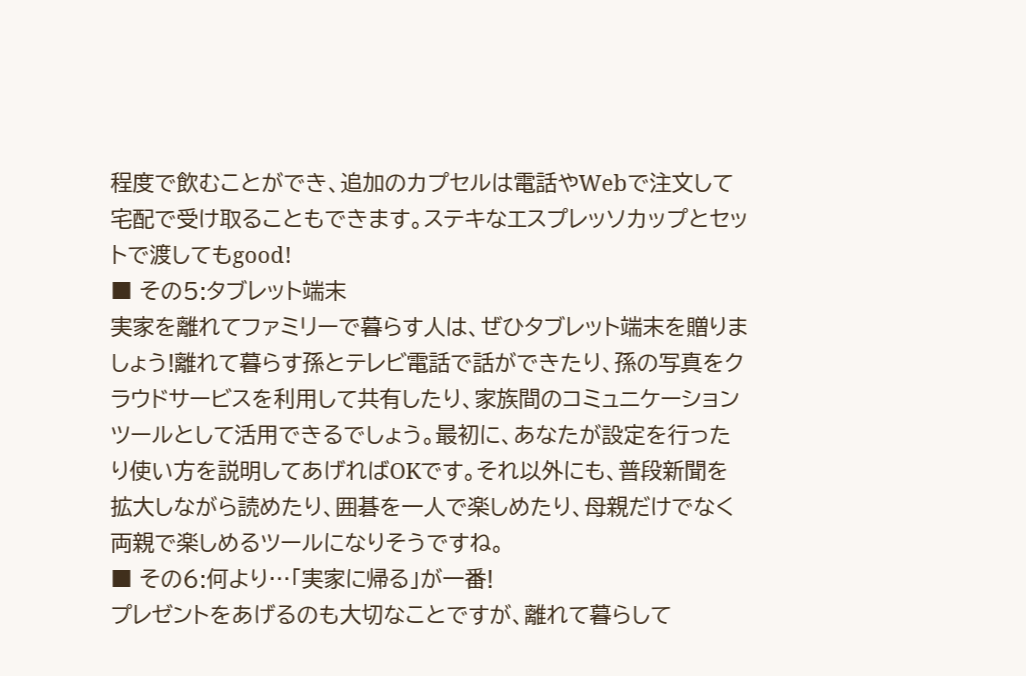程度で飲むことができ、追加のカプセルは電話やWebで注文して宅配で受け取ることもできます。ステキなエスプレッソカップとセットで渡してもgood!
■ その5:タブレット端末
実家を離れてファミリーで暮らす人は、ぜひタブレット端末を贈りましょう!離れて暮らす孫とテレビ電話で話ができたり、孫の写真をクラウドサービスを利用して共有したり、家族間のコミュニケーションツールとして活用できるでしょう。最初に、あなたが設定を行ったり使い方を説明してあげればOKです。それ以外にも、普段新聞を拡大しながら読めたり、囲碁を一人で楽しめたり、母親だけでなく両親で楽しめるツールになりそうですね。
■ その6:何より…「実家に帰る」が一番!
プレゼントをあげるのも大切なことですが、離れて暮らして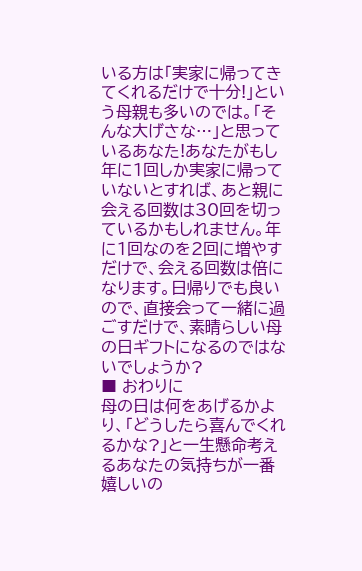いる方は「実家に帰ってきてくれるだけで十分!」という母親も多いのでは。「そんな大げさな…」と思っているあなた!あなたがもし年に1回しか実家に帰っていないとすれば、あと親に会える回数は30回を切っているかもしれません。年に1回なのを2回に増やすだけで、会える回数は倍になります。日帰りでも良いので、直接会って一緒に過ごすだけで、素晴らしい母の日ギフトになるのではないでしょうか?
■ おわりに
母の日は何をあげるかより、「どうしたら喜んでくれるかな?」と一生懸命考えるあなたの気持ちが一番嬉しいの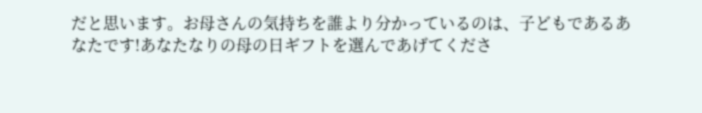だと思います。お母さんの気持ちを誰より分かっているのは、子どもであるあなたです!あなたなりの母の日ギフトを選んであげてくださ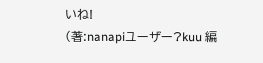いね!
(著:nanapiユーザー?kuu 編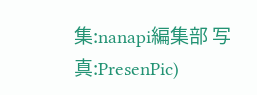集:nanapi編集部 写真:PresenPic)